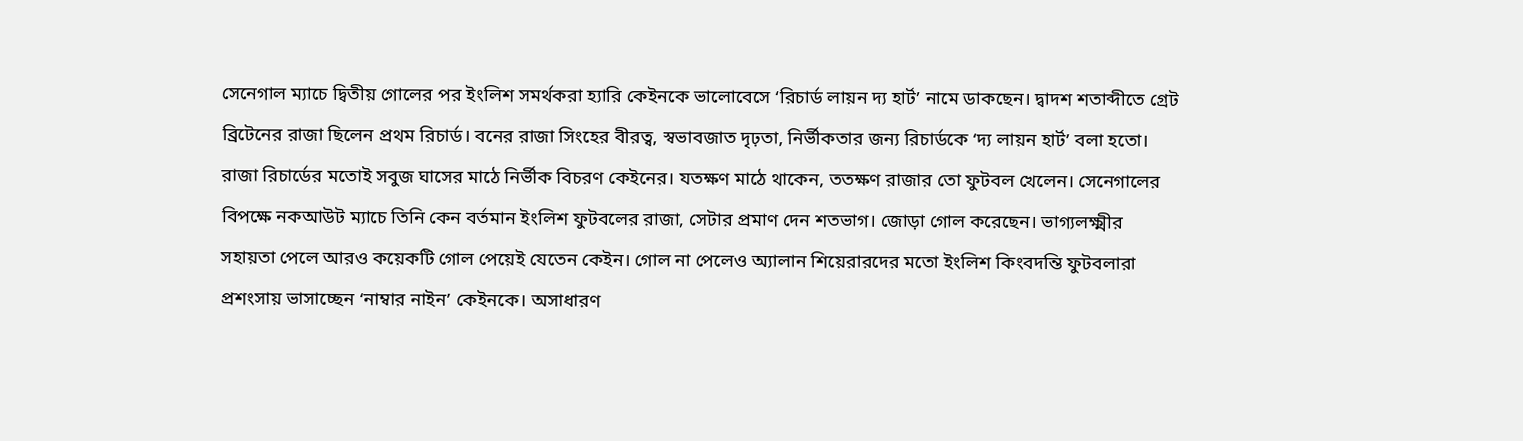সেনেগাল ম্যাচে দ্বিতীয় গোলের পর ইংলিশ সমর্থকরা হ্যারি কেইনকে ভালোবেসে ‘রিচার্ড লায়ন দ্য হার্ট’ নামে ডাকছেন। দ্বাদশ শতাব্দীতে গ্রেট ব্রিটেনের রাজা ছিলেন প্রথম রিচার্ড। বনের রাজা সিংহের বীরত্ব, স্বভাবজাত দৃঢ়তা, নির্ভীকতার জন্য রিচার্ডকে ‘দ্য লায়ন হার্ট’ বলা হতো। রাজা রিচার্ডের মতোই সবুজ ঘাসের মাঠে নির্ভীক বিচরণ কেইনের। যতক্ষণ মাঠে থাকেন, ততক্ষণ রাজার তো ফুটবল খেলেন। সেনেগালের বিপক্ষে নকআউট ম্যাচে তিনি কেন বর্তমান ইংলিশ ফুটবলের রাজা, সেটার প্রমাণ দেন শতভাগ। জোড়া গোল করেছেন। ভাগ্যলক্ষ্মীর সহায়তা পেলে আরও কয়েকটি গোল পেয়েই যেতেন কেইন। গোল না পেলেও অ্যালান শিয়েরারদের মতো ইংলিশ কিংবদন্তি ফুটবলারা প্রশংসায় ভাসাচ্ছেন ‘নাম্বার নাইন’ কেইনকে। অসাধারণ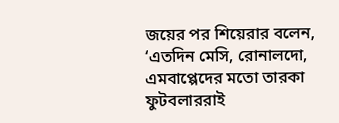জয়ের পর শিয়েরার বলেন, ‘এতদিন মেসি, রোনালদো, এমবাপ্পেদের মতো তারকা ফুটবলাররাই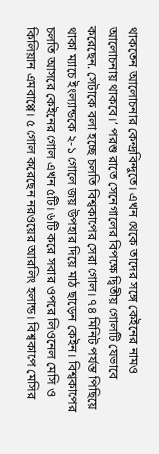থাকতেন আলোচনার কেন্দ্রবিন্দুতে। এখন থেকে তাদের সঙ্গে কেইনের নামও আলোচনায় থাকবে।’ পরশু রাতে সেনেগালের বিপক্ষে দ্বিতীয় গোলটি যেভাবে করেছেন. সেটাকে বলা হচ্ছে চলতি বিশ্বকাপের সেরা গোল। ৭৪ মিনিট পর্যন্ত পিছিয়ে থাকা ম্যাচে ইংল্যান্ডকে ২-১ গোলে জয় উপহার দিয়ে মাঠ ছাড়েন কেইন। বিশ্বকাপের চলতি আসরে কেইনের গোল এখন ৫টি। ৬টি করে সবার ওপরে লিওনেল মেসি ও কিলিয়ান এমবাপ্পে। ৫ গোল করেছেন নরওয়ের আরলিং হলান্ড। বিশ্বকাপে মেসির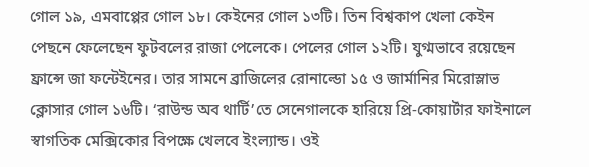গোল ১৯, এমবাপ্পের গোল ১৮। কেইনের গোল ১৩টি। তিন বিশ্বকাপ খেলা কেইন পেছনে ফেলেছেন ফুটবলের রাজা পেলেকে। পেলের গোল ১২টি। যুগ্মভাবে রয়েছেন ফ্রান্সে জা ফন্টেইনের। তার সামনে ব্রাজিলের রোনাল্ডো ১৫ ও জার্মানির মিরোস্লাভ ক্লোসার গোল ১৬টি। ‘রাউন্ড অব থার্টি’তে সেনেগালকে হারিয়ে প্রি-কোয়ার্টার ফাইনালে স্বাগতিক মেক্সিকোর বিপক্ষে খেলবে ইংল্যান্ড। ওই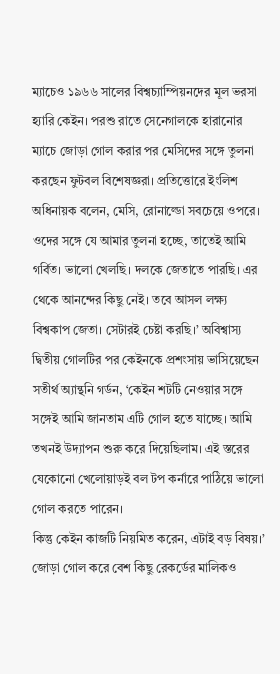ম্যাচেও ১৯৬৬ সালের বিশ্বচ্যাম্পিয়নদের মূল ভরসা হ্যারি কেইন। পরশু রাতে সেনেগালকে হারানোর ম্যাচে জোড়া গোল করার পর মেসিদের সঙ্গে তুলনা করছেন ফুটবল বিশেষজ্ঞরা। প্রতিত্তোরে ইংলিশ অধিনায়ক বলেন, মেসি, রোনাল্ডো সবচেয়ে ওপরে। ওদের সঙ্গে যে আমার তুলনা হচ্ছে, তাতেই আমি গর্বিত। ভালো খেলছি। দলকে জেতাতে পারছি। এর থেকে আনন্দের কিছু নেই। তবে আসল লক্ষ্য বিশ্বকাপ জেতা। সেটারই চেষ্টা করছি।’ অবিশ্বাস্য দ্বিতীয় গোলটির পর কেইনকে প্রশংসায় ভাসিয়েছেন সতীর্থ অ্যান্থনি গর্ডন, ‘কেইন শটটি নেওয়ার সঙ্গে সঙ্গেই আমি জানতাম এটি গোল হতে যাচ্ছে। আমি তখনই উদ্যাপন শুরু করে দিয়েছিলাম। এই স্তরের যেকোনো খেলোয়াড়ই বল টপ কর্নারে পাঠিয়ে ভালো গোল করতে পারেন।
কিন্তু কেইন কাজটি নিয়মিত করেন, এটাই বড় বিষয়।’ জোড়া গোল করে বেশ কিছু রেকর্ডের মালিকও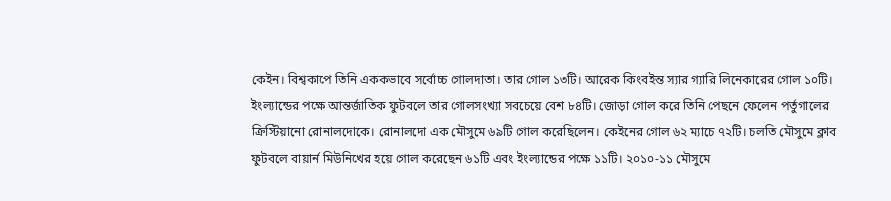কেইন। বিশ্বকাপে তিনি এককভাবে সর্বোচ্চ গোলদাতা। তার গোল ১৩টি। আরেক কিংবইন্ত স্যার গ্যারি লিনেকারের গোল ১০টি। ইংল্যান্ডের পক্ষে আন্তর্জাতিক ফুটবলে তার গোলসংখ্যা সবচেয়ে বেশ ৮৪টি। জোড়া গোল করে তিনি পেছনে ফেলেন পর্তুগালের ক্রিস্টিয়ানো রোনালদোকে। রোনালদো এক মৌসুমে ৬৯টি গোল করেছিলেন। কেইনের গোল ৬২ ম্যাচে ৭২টি। চলতি মৌসুমে ক্লাব ফুটবলে বায়ার্ন মিউনিখের হয়ে গোল করেছেন ৬১টি এবং ইংল্যান্ডের পক্ষে ১১টি। ২০১০-১১ মৌসুমে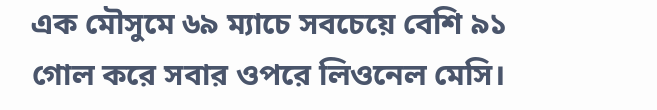এক মৌসুমে ৬৯ ম্যাচে সবচেয়ে বেশি ৯১ গোল করে সবার ওপরে লিওনেল মেসি।